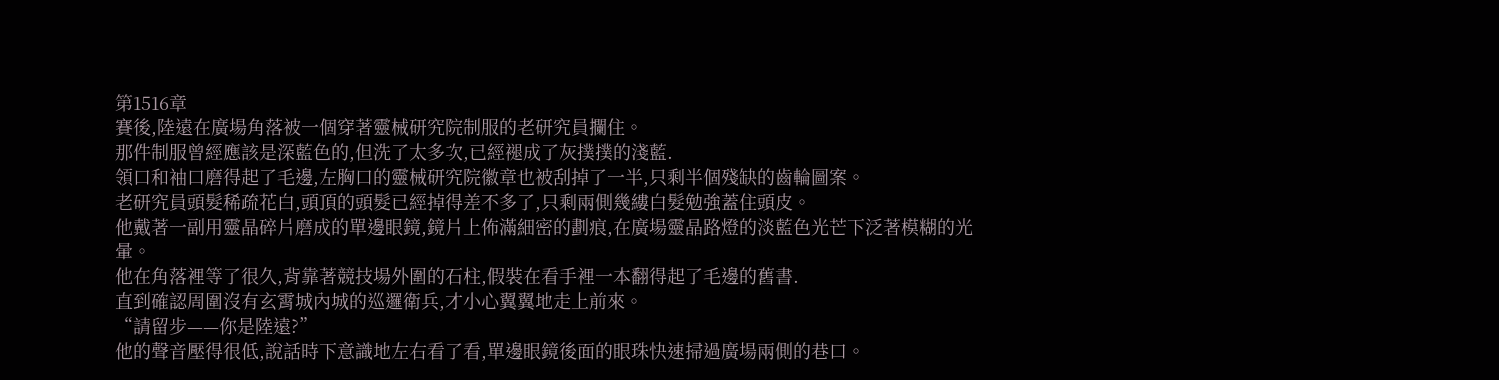第1516章
賽後,陸遠在廣場角落被一個穿著靈械研究院制服的老研究員攔住。
那件制服曾經應該是深藍色的,但洗了太多次,已經褪成了灰撲撲的淺藍.
領口和袖口磨得起了毛邊,左胸口的靈械研究院徽章也被刮掉了一半,只剩半個殘缺的齒輪圖案。
老研究員頭髮稀疏花白,頭頂的頭髮已經掉得差不多了,只剩兩側幾縷白髮勉強蓋住頭皮。
他戴著一副用靈晶碎片磨成的單邊眼鏡,鏡片上佈滿細密的劃痕,在廣場靈晶路燈的淡藍色光芒下泛著模糊的光暈。
他在角落裡等了很久,背靠著競技場外圍的石柱,假裝在看手裡一本翻得起了毛邊的舊書.
直到確認周圍沒有玄霄城內城的巡邏衛兵,才小心翼翼地走上前來。
“請留步——你是陸遠?”
他的聲音壓得很低,說話時下意識地左右看了看,單邊眼鏡後面的眼珠快速掃過廣場兩側的巷口。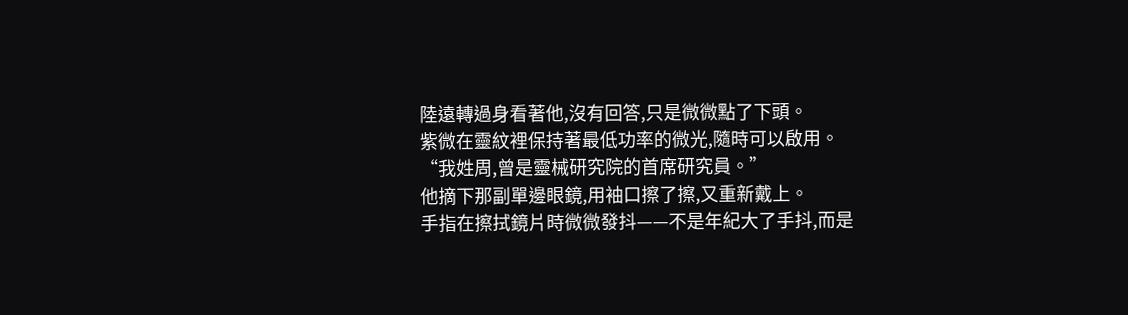陸遠轉過身看著他,沒有回答,只是微微點了下頭。
紫微在靈紋裡保持著最低功率的微光,隨時可以啟用。
“我姓周,曾是靈械研究院的首席研究員。”
他摘下那副單邊眼鏡,用袖口擦了擦,又重新戴上。
手指在擦拭鏡片時微微發抖——不是年紀大了手抖,而是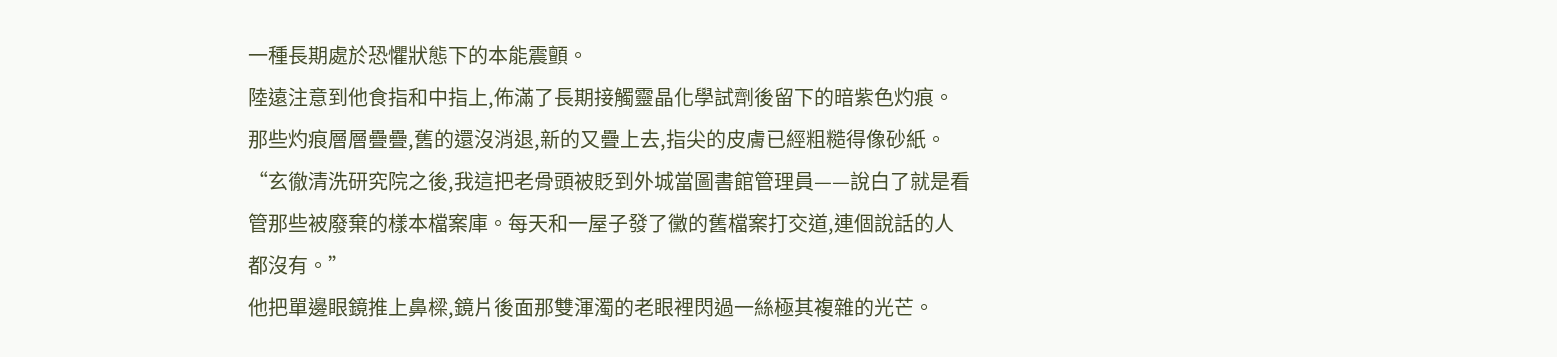一種長期處於恐懼狀態下的本能震顫。
陸遠注意到他食指和中指上,佈滿了長期接觸靈晶化學試劑後留下的暗紫色灼痕。
那些灼痕層層疊疊,舊的還沒消退,新的又疊上去,指尖的皮膚已經粗糙得像砂紙。
“玄徹清洗研究院之後,我這把老骨頭被貶到外城當圖書館管理員——說白了就是看管那些被廢棄的樣本檔案庫。每天和一屋子發了黴的舊檔案打交道,連個說話的人都沒有。”
他把單邊眼鏡推上鼻樑,鏡片後面那雙渾濁的老眼裡閃過一絲極其複雜的光芒。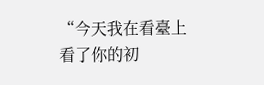“今天我在看臺上看了你的初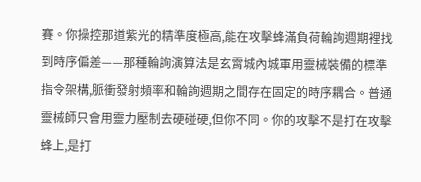賽。你操控那道紫光的精準度極高,能在攻擊蜂滿負荷輪詢週期裡找到時序偏差——那種輪詢演算法是玄霄城內城軍用靈械裝備的標準指令架構,脈衝發射頻率和輪詢週期之間存在固定的時序耦合。普通靈械師只會用靈力壓制去硬碰硬,但你不同。你的攻擊不是打在攻擊蜂上,是打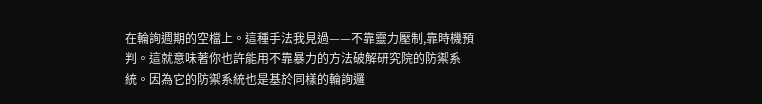在輪詢週期的空檔上。這種手法我見過——不靠靈力壓制,靠時機預判。這就意味著你也許能用不靠暴力的方法破解研究院的防禦系統。因為它的防禦系統也是基於同樣的輪詢邏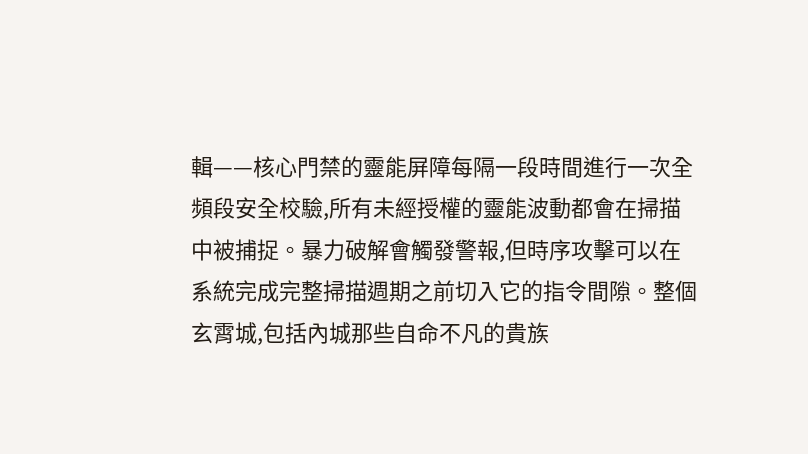輯——核心門禁的靈能屏障每隔一段時間進行一次全頻段安全校驗,所有未經授權的靈能波動都會在掃描中被捕捉。暴力破解會觸發警報,但時序攻擊可以在系統完成完整掃描週期之前切入它的指令間隙。整個玄霄城,包括內城那些自命不凡的貴族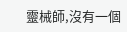靈械師,沒有一個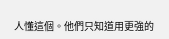人懂這個。他們只知道用更強的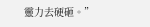靈力去硬砸。”